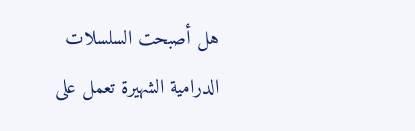هل أصبحت السلسلات الدرامية الشهيرة تعمل على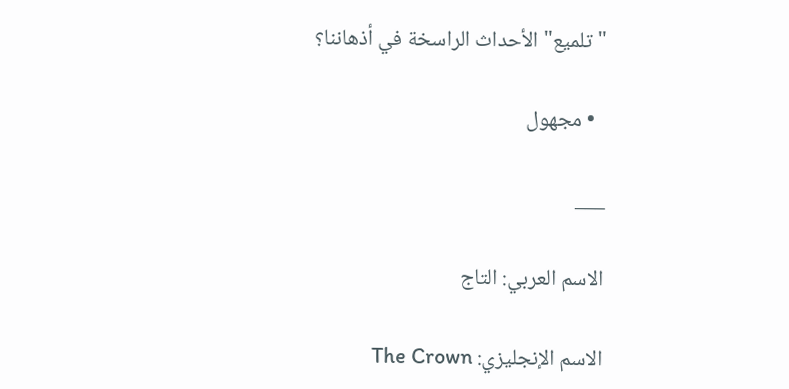"تلميع" الأحداث الراسخة في أذهاننا؟

  • مجهول

___

الاسم العربي: التاج

الاسم الإنجليزي: The Crown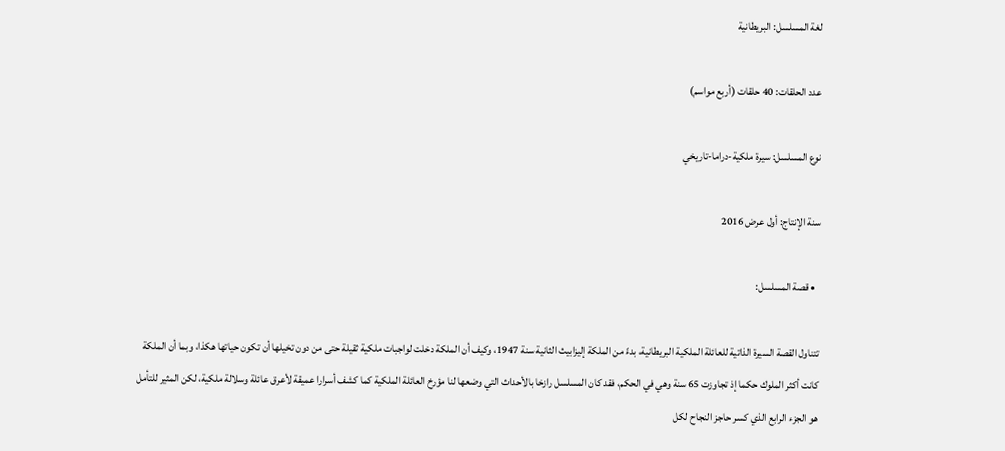لغة المسلسل: البريطانية

عدد الحلقات: 40 حلقات (أربع مواسم)

نوع المسلسل: سيرة ملكية-دراما-تاريخي

سنة الإنتاج: أول عرض 2016

  • قصة المسلسل:

تتناول القصة السيرة الذاتية للعائلة الملكية البريطانية، بدءً من الملكة إليزابيث الثانية سنة 1947، وكيف أن الملكة دخلت لواجبات ملكية ثقيلة حتى من دون تخيلها أن تكون حياتها هكذا، وبما أن الملكة كانت أكثر الملوك حكما إذ تجاوزت 65 سنة وهي في الحكم، فقد كان المسلسل رازخا بالأحداث التي وضعها لنا مؤرخ العائلة الملكية كما كشف أسرارا عميقة لأعرق عائلة وسلالة ملكية، لكن المثير للتأمل هو الجزء الرابع الذي كسر حاجز النجاح لكل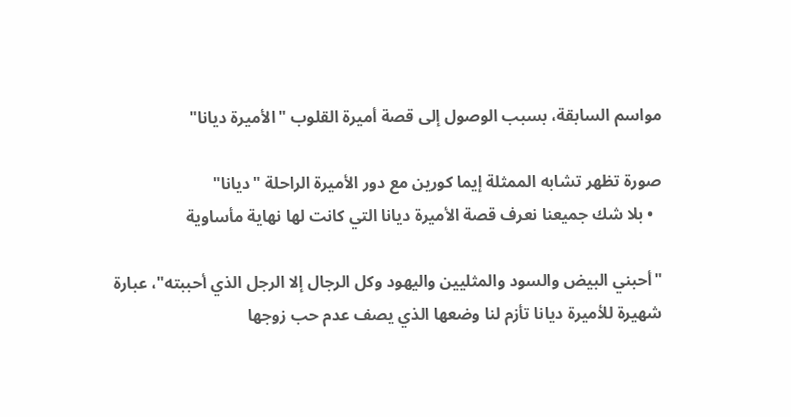مواسم السابقة، بسبب الوصول إلى قصة أميرة القلوب "الأميرة ديانا"

صورة تظهر تشابه الممثلة إيما كورين مع دور الأميرة الراحلة "ديانا"
  • بلا شك جميعنا نعرف قصة الأميرة ديانا التي كانت لها نهاية مأساوية

"أحبني البيض والسود والمثليين واليهود وكل الرجال إلا الرجل الذي أحببته"، عبارة شهيرة للأميرة ديانا تأزم لنا وضعها الذي يصف عدم حب زوجها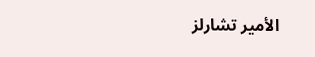الأمير تشارلز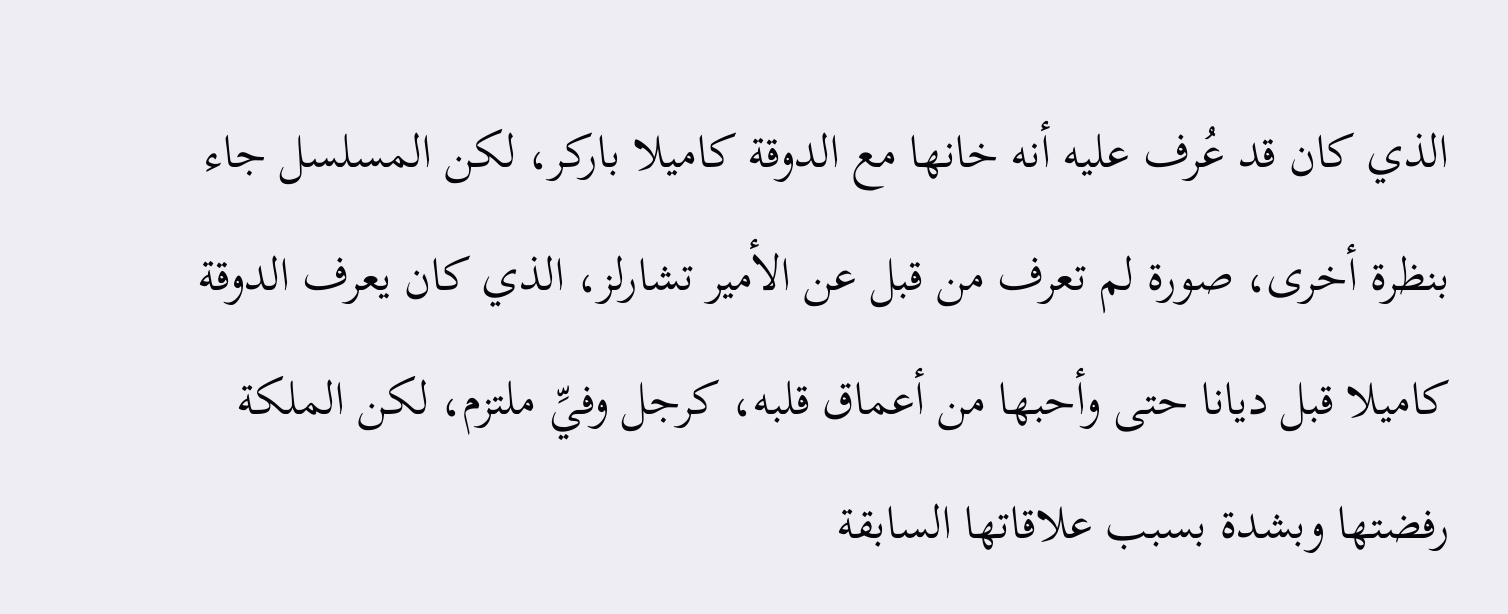الذي كان قد عُرف عليه أنه خانها مع الدوقة كاميلا باركر، لكن المسلسل جاء بنظرة أخرى، صورة لم تعرف من قبل عن الأمير تشارلز، الذي كان يعرف الدوقة كاميلا قبل ديانا حتى وأحبها من أعماق قلبه، كرجل وفيِّ ملتزم، لكن الملكة رفضتها وبشدة بسبب علاقاتها السابقة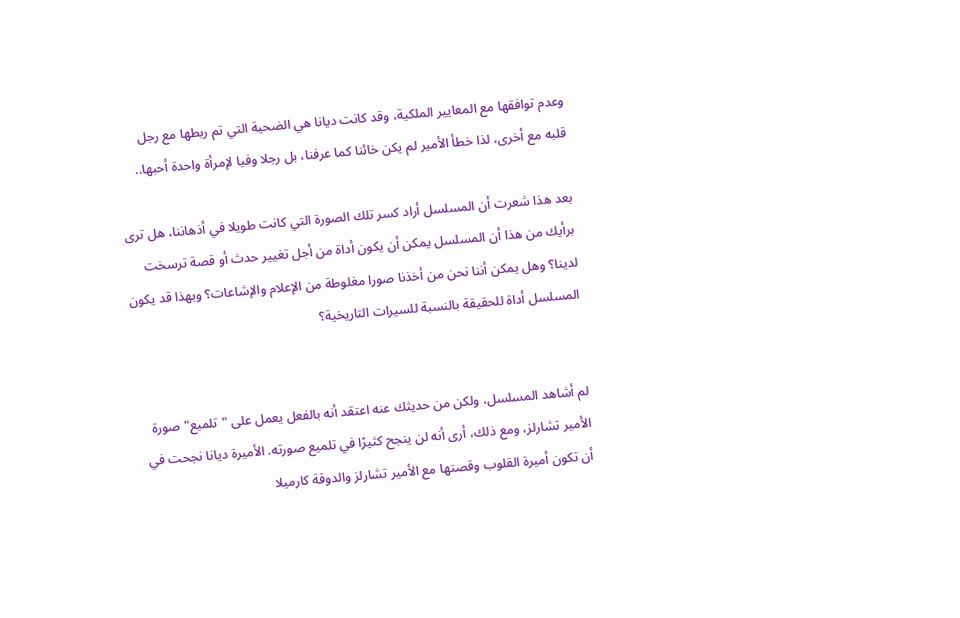وعدم توافقها مع المعايير الملكية، وقد كانت ديانا هي الضحية التي تم ربطها مع رجل قلبه مع أخرى، لذا خطأ الأمير لم يكن خائنا كما عرفنا، بل رجلا وفيا لإمرأة واحدة أحبها..

بعد هذا شعرت أن المسلسل أراد كسر تلك الصورة التي كانت طويلا في أذهاننا، هل ترى برأيك من هذا أن المسلسل يمكن أن يكون أداة من أجل تغيير حدث أو قصة ترسخت لدينا؟ وهل يمكن أننا نحن من أخذنا صورا مغلوطة من الإعلام والإشاعات؟ وبهذا قد يكون المسلسل أداة للحقيقة بالنسبة للسيرات التاريخية؟


لم أشاهد المسلسل، ولكن من حديثك عنه اعتقد أنه بالفعل يعمل على "تلميع" صورة الأمير تشارلز، ومع ذلك، أرى أنه لن ينجح كثيرًا في تلميع صورته. الأميرة ديانا نجحت في أن تكون أميرة القلوب وقصتها مع الأمير تشارلز والدوقة كارميلا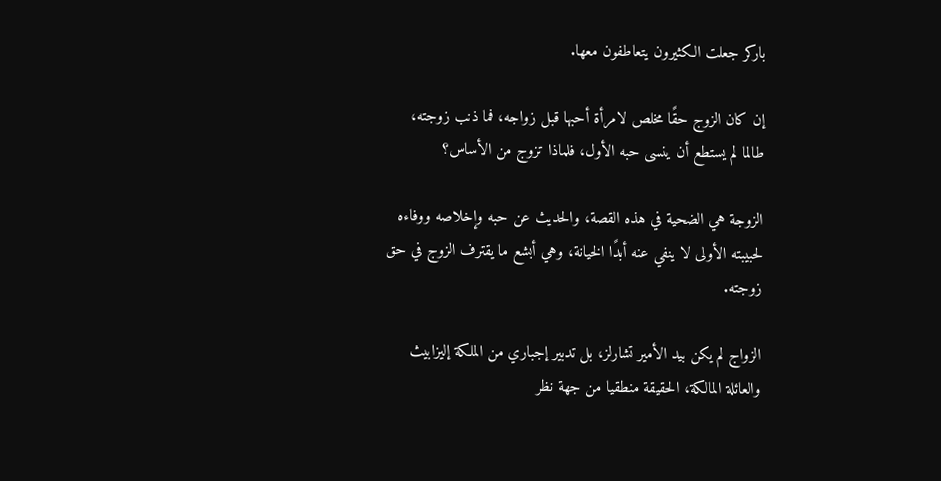باركر جعلت الكثيرون يتعاطفون معها.

إن كان الزوج حقًا مخلص لامرأة أحبها قبل زواجه، فما ذنب زوجته، طالما لم يستطع أن ينسى حبه الأول، فلماذا تزوج من الأساس؟

الزوجة هي الضحية في هذه القصة، والحديث عن حبه وإخلاصه ووفاءه لحبيبته الأولى لا ينفي عنه أبدًا الخيانة، وهي أبشع ما يقترف الزوج في حق زوجته.

الزواج لم يكن بيد الأمير تشارلز، بل تدبير إجباري من الملكة إليزابيث والعائلة المالكة، الحقيقة منطقيا من جهة نظر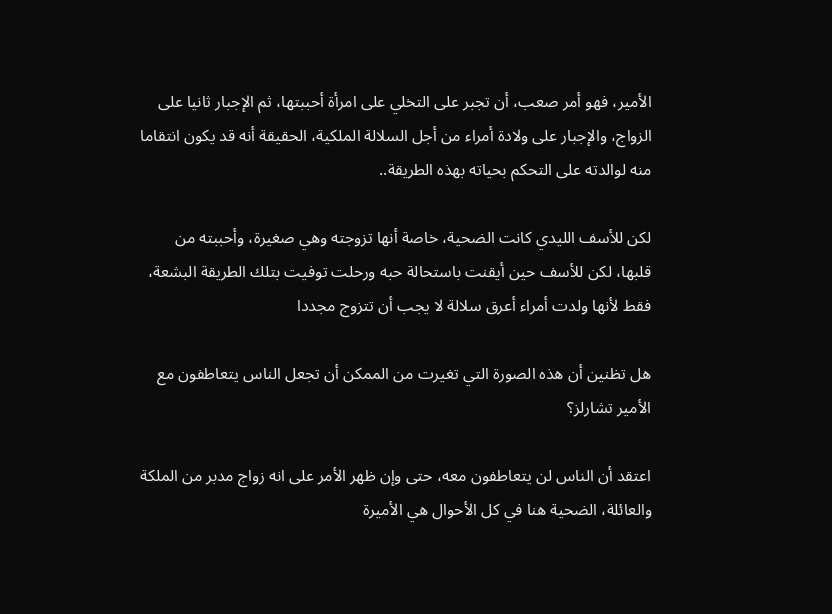الأمير، فهو أمر صعب، أن تجبر على التخلي على امرأة أحببتها، ثم الإجبار ثانيا على الزواج، والإجبار على ولادة أمراء من أجل السلالة الملكية، الحقيقة أنه قد يكون انتقاما منه لوالدته على التحكم بحياته بهذه الطريقة..

لكن للأسف الليدي كانت الضحية، خاصة أنها تزوجته وهي صغيرة، وأحببته من قلبها، لكن للأسف حين أيقنت باستحالة حبه ورحلت توفيت بتلك الطريقة البشعة، فقط لأنها ولدت أمراء أعرق سلالة لا يجب أن تتزوج مجددا

هل تظنين أن هذه الصورة التي تغيرت من الممكن أن تجعل الناس يتعاطفون مع الأمير تشارلز؟

اعتقد أن الناس لن يتعاطفون معه، حتى وإن ظهر الأمر على انه زواج مدبر من الملكة والعائلة، الضحية هنا في كل الأحوال هي الأميرة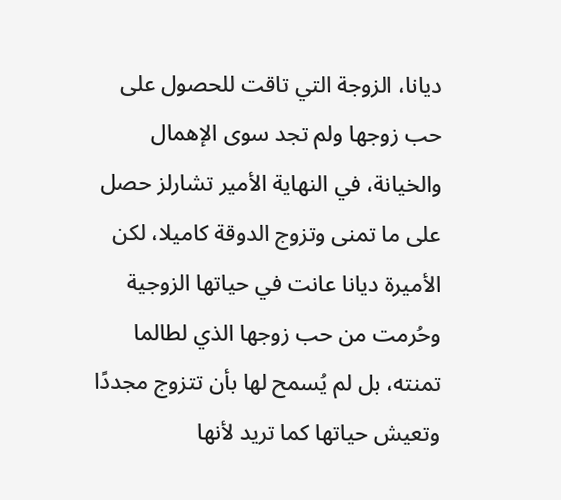ديانا، الزوجة التي تاقت للحصول على حب زوجها ولم تجد سوى الإهمال والخيانة، في النهاية الأمير تشارلز حصل على ما تمنى وتزوج الدوقة كاميلا، لكن الأميرة ديانا عانت في حياتها الزوجية وحُرمت من حب زوجها الذي لطالما تمنته، بل لم يُسمح لها بأن تتزوج مجددًا وتعيش حياتها كما تريد لأنها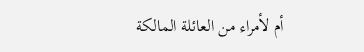أم لأمراء من العائلة المالكة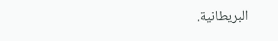البريطانية.